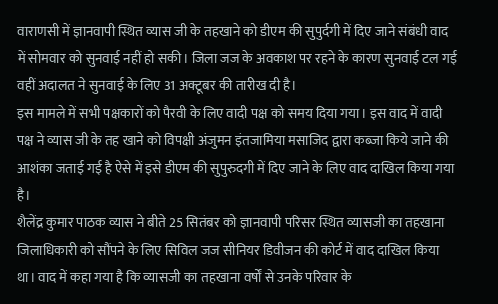वाराणसी में ज्ञानवापी स्थित व्यास जी के तहखाने को डीएम की सुपुर्दगी में दिए जाने संबंधी वाद में सोमवार को सुनवाई नहीं हो सकी। जिला जज के अवकाश पर रहने के कारण सुनवाई टल गई वहीं अदालत ने सुनवाई के लिए 31 अक्टूबर की तारीख दी है।
इस मामले में सभी पक्षकारों को पैरवी के लिए वादी पक्ष को समय दिया गया। इस वाद में वादी पक्ष ने व्यास जी के तह खाने को विपक्षी अंजुमन इंतजामिया मसाजिद द्वारा कब्जा किये जाने की आशंका जताई गई है ऐसे में इसे डीएम की सुपुरुदगी में दिए जाने के लिए वाद दाखिल किया गया है।
शैलेंद्र कुमार पाठक व्यास ने बीते 25 सितंबर को ज्ञानवापी परिसर स्थित व्यासजी का तहखाना जिलाधिकारी को सौंपने के लिए सिविल जज सीनियर डिवीजन की कोर्ट में वाद दाखिल किया था। वाद में कहा गया है कि व्यासजी का तहखाना वर्षों से उनके परिवार के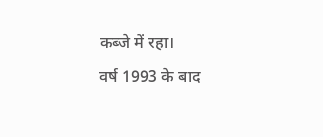कब्जे में रहा।
वर्ष 1993 के बाद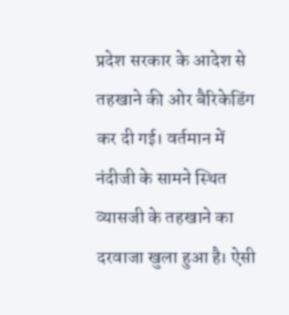प्रदेश सरकार के आदेश से तहखाने की ओर बैरिकेडिंग कर दी गई। वर्तमान में नंदीजी के सामने स्थित व्यासजी के तहखाने का दरवाजा खुला हुआ है। ऐसी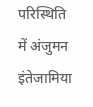परिस्थिति में अंजुमन इंतेजामिया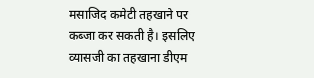मसाजिद कमेटी तहखाने पर कब्जा कर सकती है। इसलिए व्यासजी का तहखाना डीएम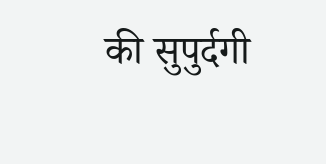की सुपुर्दगी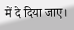में दे दिया जाए।